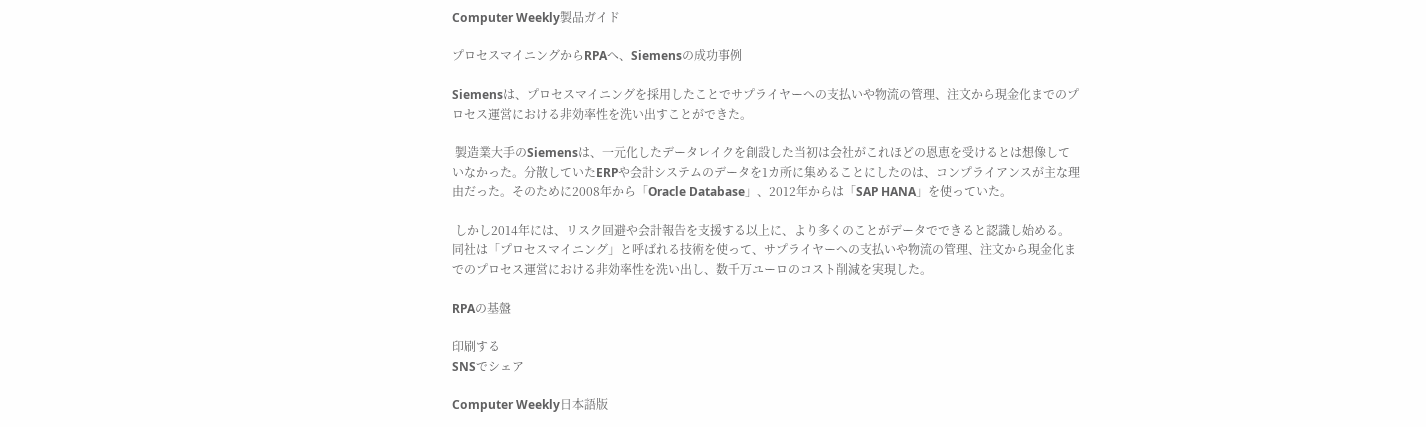Computer Weekly製品ガイド

プロセスマイニングからRPAへ、Siemensの成功事例

Siemensは、プロセスマイニングを採用したことでサプライヤーへの支払いや物流の管理、注文から現金化までのプロセス運営における非効率性を洗い出すことができた。

 製造業大手のSiemensは、一元化したデータレイクを創設した当初は会社がこれほどの恩恵を受けるとは想像していなかった。分散していたERPや会計システムのデータを1カ所に集めることにしたのは、コンプライアンスが主な理由だった。そのために2008年から「Oracle Database」、2012年からは「SAP HANA」を使っていた。

 しかし2014年には、リスク回避や会計報告を支援する以上に、より多くのことがデータでできると認識し始める。同社は「プロセスマイニング」と呼ばれる技術を使って、サプライヤーへの支払いや物流の管理、注文から現金化までのプロセス運営における非効率性を洗い出し、数千万ユーロのコスト削減を実現した。

RPAの基盤

印刷する
SNSでシェア

Computer Weekly日本語版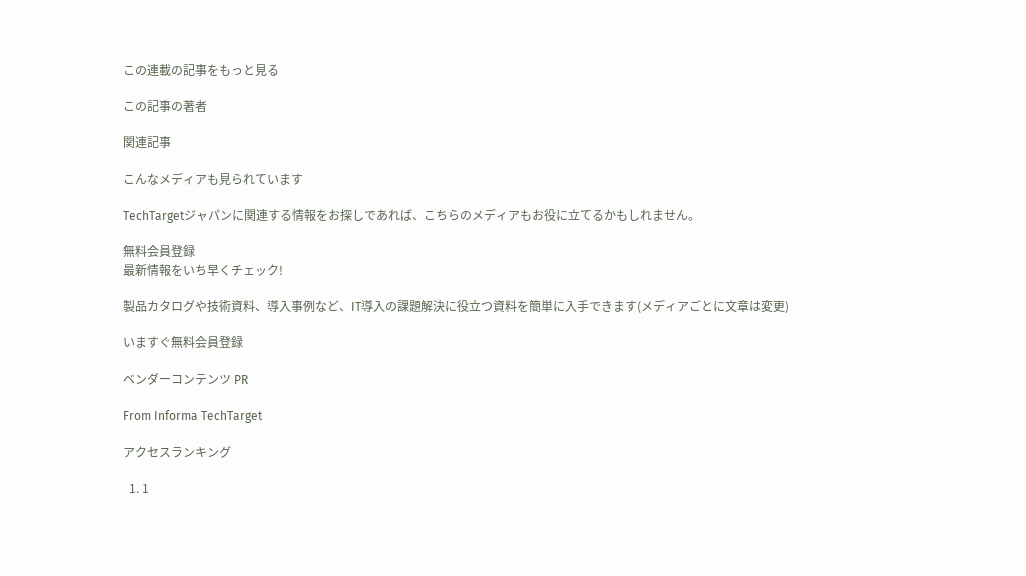この連載の記事をもっと見る

この記事の著者

関連記事

こんなメディアも見られています

TechTargetジャパンに関連する情報をお探しであれば、こちらのメディアもお役に立てるかもしれません。

無料会員登録
最新情報をいち早くチェック!

製品カタログや技術資料、導入事例など、IT導入の課題解決に役立つ資料を簡単に入手できます(メディアごとに文章は変更)

いますぐ無料会員登録

ベンダーコンテンツ PR

From Informa TechTarget

アクセスランキング

  1. 1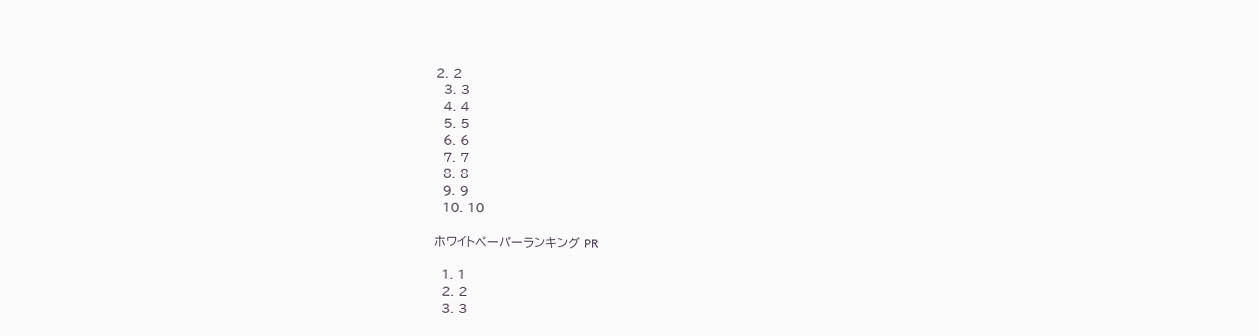2. 2
  3. 3
  4. 4
  5. 5
  6. 6
  7. 7
  8. 8
  9. 9
  10. 10

ホワイトペーパーランキング PR

  1. 1
  2. 2
  3. 3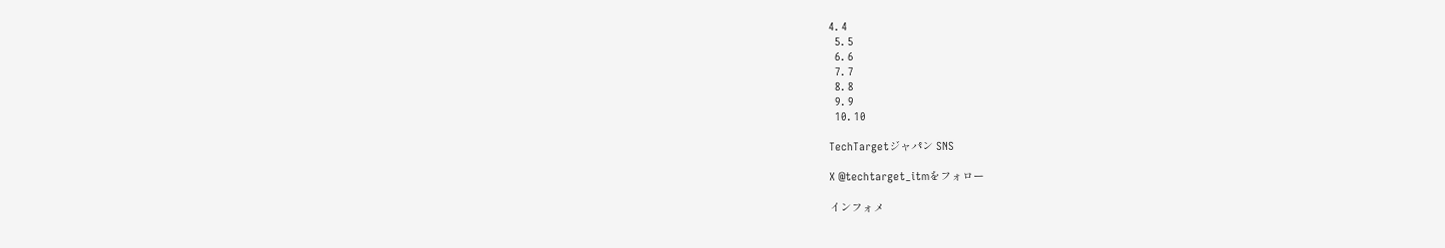4. 4
  5. 5
  6. 6
  7. 7
  8. 8
  9. 9
  10. 10

TechTargetジャパン SNS

X @techtarget_itmをフォロー

インフォメ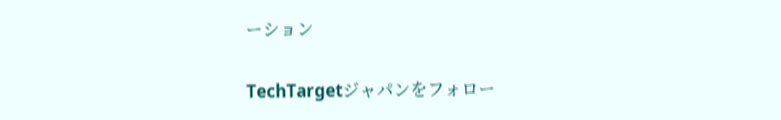ーション

TechTargetジャパンをフォロー